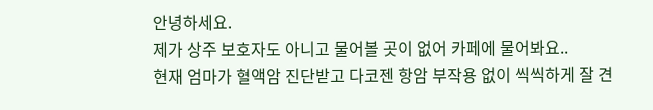안녕하세요.
제가 상주 보호자도 아니고 물어볼 곳이 없어 카페에 물어봐요..
현재 엄마가 혈액암 진단받고 다코젠 항암 부작용 없이 씩씩하게 잘 견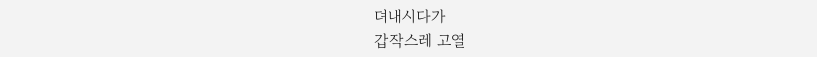뎌내시다가
갑작스레 고열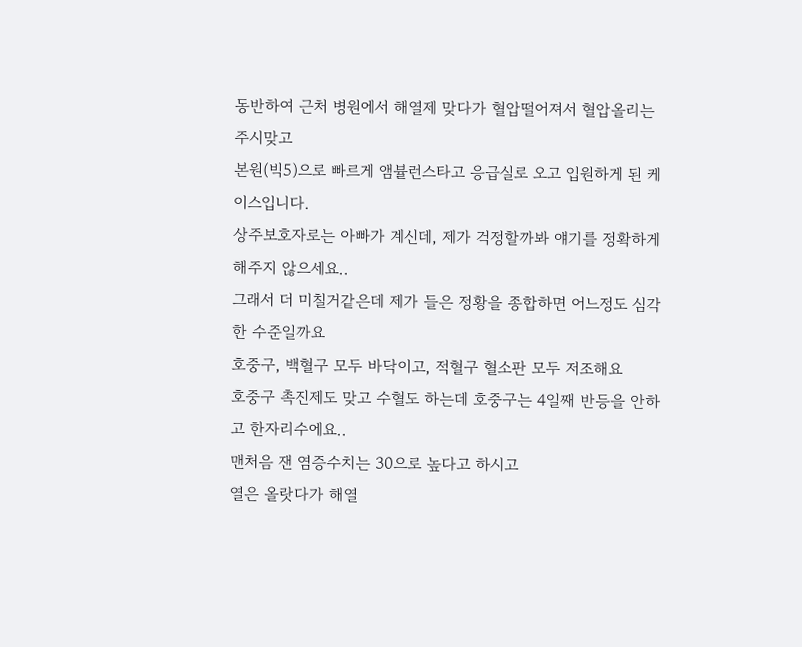동반하여 근처 병원에서 해열제 맞다가 혈압떨어져서 혈압올리는 주시맞고
본원(빅5)으로 빠르게 앰뷸런스타고 응급실로 오고 입원하게 된 케이스입니다.
상주보호자로는 아빠가 계신데, 제가 걱정할까봐 얘기를 정확하게 해주지 않으세요..
그래서 더 미칠거같은데 제가 들은 정황을 종합하면 어느정도 심각한 수준일까요
호중구, 백혈구 모두 바닥이고, 적혈구 혈소판 모두 저조해요
호중구 촉진제도 맞고 수혈도 하는데 호중구는 4일째 반등을 안하고 한자리수에요..
맨처음 잰 염증수치는 30으로 높다고 하시고
열은 올랏다가 해열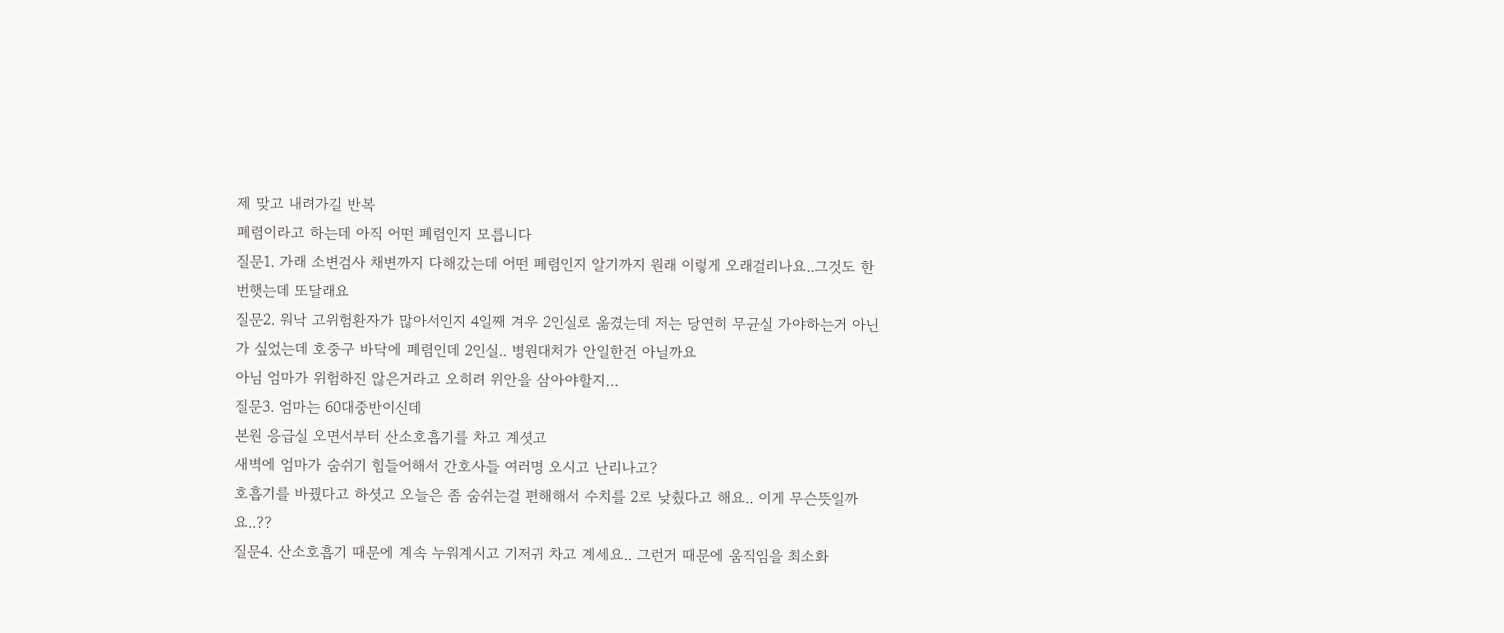제 맞고 내려가길 반복
폐렴이라고 하는데 아직 어떤 폐렴인지 모릅니다
질문1. 가래 소변검사 채변까지 다해갔는데 어떤 폐렴인지 알기까지 원래 이렇게 오래걸리나요..그것도 한번햇는데 또달래요
질문2. 워낙 고위험환자가 많아서인지 4일째 겨우 2인실로 옮겼는데 저는 당연히 무균실 가야하는거 아닌가 싶었는데 호중구 바닥에 폐렴인데 2인실.. 병원대처가 안일한건 아닐까요
아님 엄마가 위험하진 않은거라고 오히려 위안을 삼아야할지…
질문3. 엄마는 60대중반이신데
본원 응급실 오면서부터 산소호흡기를 차고 계셧고
새벽에 엄마가 숨쉬기 힘들어해서 간호사들 여러명 오시고 난리나고?
호흡기를 바꿨다고 하셧고 오늘은 좀 숨쉬는걸 편해해서 수치를 2로 낮췄다고 해요.. 이게 무슨뜻일까요..??
질문4. 산소호흡기 때문에 계속 누워계시고 기저귀 차고 계세요.. 그런거 때문에 움직임을 최소화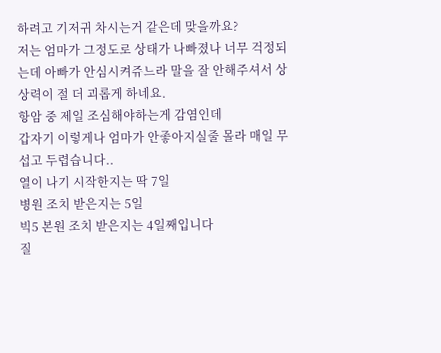하려고 기저귀 차시는거 같은데 맞을까요?
저는 엄마가 그정도로 상태가 나빠졌나 너무 걱정되는데 아빠가 안심시켜쥬느라 말을 잘 안해주셔서 상상력이 절 더 괴롭게 하네요.
항암 중 제일 조심해야하는게 감염인데
갑자기 이렇게나 엄마가 안좋아지실줄 몰라 매일 무섭고 두렵습니다..
열이 나기 시작한지는 딱 7일
병원 조치 받은지는 5일
빅5 본원 조치 받은지는 4일째입니다
질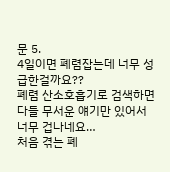문 5.
4일이면 폐렴잡는데 너무 성급한걸까요??
폐렴 산소호흡기로 검색하면 다들 무서운 얘기만 있어서 너무 겁나네요…
처음 겪는 폐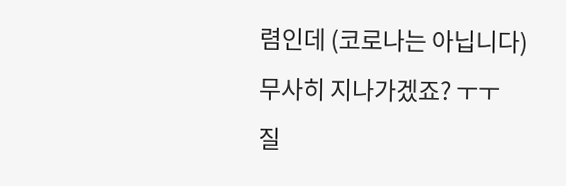렴인데 (코로나는 아닙니다)
무사히 지나가겠죠? ㅜㅜ
질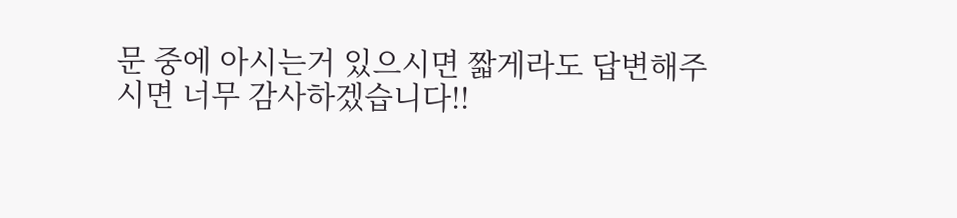문 중에 아시는거 있으시면 짧게라도 답변해주시면 너무 감사하겠습니다!!